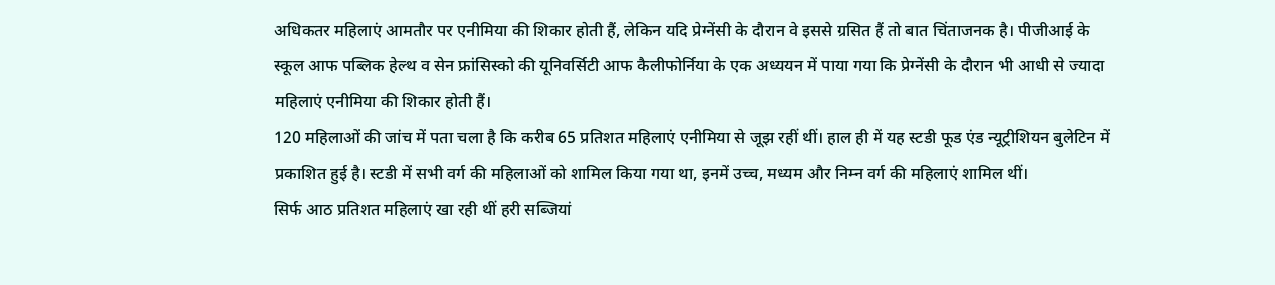अधिकतर महिलाएं आमतौर पर एनीमिया की शिकार होती हैं, लेकिन यदि प्रेग्नेंसी के दौरान वे इससे ग्रसित हैं तो बात चिंताजनक है। पीजीआई के स्कूल आफ पब्लिक हेल्थ व सेन फ्रांसिस्को की यूनिवर्सिटी आफ कैलीफोर्निया के एक अध्ययन में पाया गया कि प्रेग्नेंसी के दौरान भी आधी से ज्यादा महिलाएं एनीमिया की शिकार होती हैं।
120 महिलाओं की जांच में पता चला है कि करीब 65 प्रतिशत महिलाएं एनीमिया से जूझ रहीं थीं। हाल ही में यह स्टडी फूड एंड न्यूट्रीशियन बुलेटिन में प्रकाशित हुई है। स्टडी में सभी वर्ग की महिलाओं को शामिल किया गया था, इनमें उच्च, मध्यम और निम्न वर्ग की महिलाएं शामिल थीं।
सिर्फ आठ प्रतिशत महिलाएं खा रही थीं हरी सब्जियां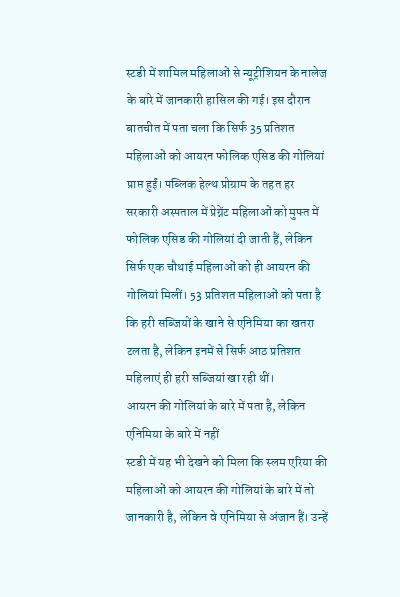स्टडी में शामिल महिलाओं से न्यूट्रीशियन के नालेज के बारे में जानकारी हासिल की गई। इस दौरान बातचीत में पता चला कि सिर्फ 35 प्रतिशत महिलाओं को आयरन फोलिक एसिड की गोलियां प्राप्त हुईं। पब्लिक हेल्थ प्रोग्राम के तहत हर सरकारी अस्पताल में प्रेग्नेंट महिलाओं को मुफ्त में फोलिक एसिड की गोलियां दी जाती हैं, लेकिन सिर्फ एक चौथाई महिलाओं को ही आयरन की गोलियां मिलीं। 53 प्रतिशत महिलाओं को पता है कि हरी सब्जियों के खाने से एनिमिया का खतरा टलता है, लेकिन इनमें से सिर्फ आठ प्रतिशत महिलाएं ही हरी सब्जियां खा रही थीं।
आयरन की गोलियां के बारे में पता है, लेकिन एनिमिया के बारे में नहीं
स्टडी में यह भी देखने को मिला कि स्लम एरिया की महिलाओं को आयरन की गोलियां के बारे में तो जानकारी है, लेकिन वे एनिमिया से अंजान हैं। उन्हें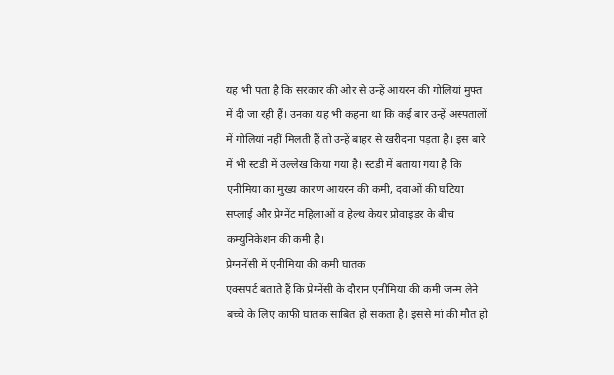यह भी पता है कि सरकार की ओर से उन्हें आयरन की गोलियां मुफ्त में दी जा रही हैं। उनका यह भी कहना था कि कई बार उन्हें अस्पतालों में गोलियां नहीं मिलती हैं तो उन्हें बाहर से खरीदना पड़ता है। इस बारे में भी स्टडी में उल्लेख किया गया है। स्टडी में बताया गया है कि एनीमिया का मुख्य कारण आयरन की कमी, दवाओं की घटिया सप्लाई और प्रेग्नेंट महिलाओं व हेल्थ केयर प्रोवाइडर के बीच कम्युनिकेशन की कमी है।
प्रेग्ननेंसी में एनीमिया की कमी घातक
एक्सपर्ट बताते हैं कि प्रेग्नेंसी के दौरान एनीमिया की कमी जन्म लेने बच्चे के लिए काफी घातक साबित हो सकता है। इससे मां की मौत हो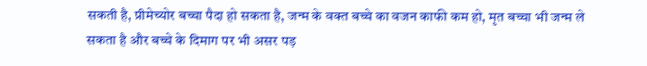सकती है, प्रीमेच्योर बच्चा पैदा हो सकता है, जन्म के वक्त बच्चे का वजन काफी कम हो, मृत बच्चा भी जन्म ले सकता है और बच्चे के दिमाग पर भी असर पड़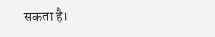सकता है।